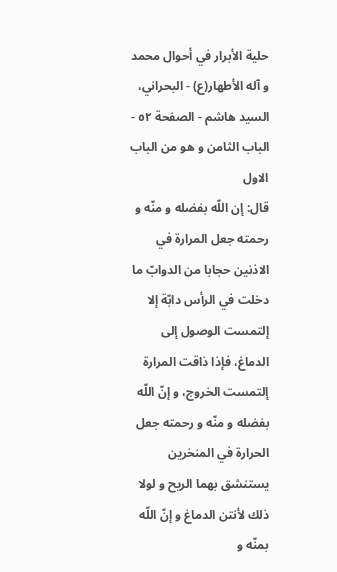حلية الأبرار في أحوال محمد و آله الأطهار(ع) - البحراني، السيد هاشم - الصفحة ٥٢ - الباب الثامن و هو من الباب الاول
قال: إن اللّه بفضله و منّه و رحمته جعل المرارة في الاذنين حجابا من الدوابّ ما دخلت في الرأس دابّة إلا إلتمست الوصول إلى الدماغ، فإذا ذاقت المرارة إلتمست الخروج، و إنّ اللّه بفضله و منّه و رحمته جعل الحرارة في المنخرين يستنشق بهما الريح و لولا ذلك لأنتن الدماغ و إنّ اللّه بمنّه و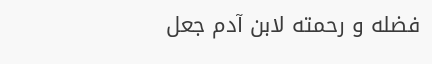فضله و رحمته لابن آدم جعل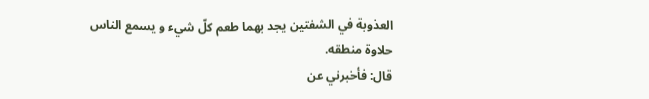العذوبة في الشفتين يجد بهما طعم كلّ شيء و يسمع الناس حلاوة منطقه.
قال: فأخبرني عن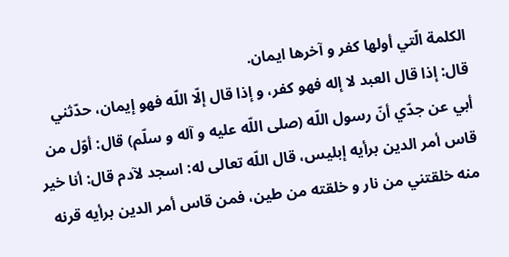الكلمة الّتي أولها كفر و آخرها ايمان.
قال: إذا قال العبد لا إله فهو كفر، و إذا قال إلّا اللّه فهو إيمان، حدّثني أبي عن جدّي أنّ رسول اللّه (صلى اللّه عليه و آله و سلّم) قال: أوّل من قاس أمر الدين برأيه إبليس، قال اللّه تعالى له: اسجد لآدم قال: أنا خير منه خلقتني من نار و خلقته من طين، فمن قاس أمر الدين برأيه قرنه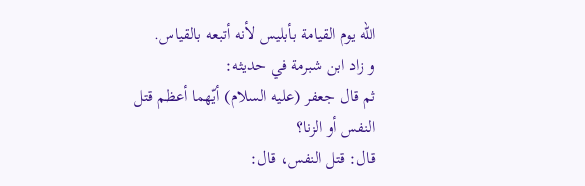اللّه يوم القيامة بأبليس لأنه أتبعه بالقياس.
و زاد ابن شبرمة في حديثه:
ثم قال جعفر (عليه السلام) أيّهما أعظم قتل النفس أو الزنا؟
قال: قتل النفس، قال: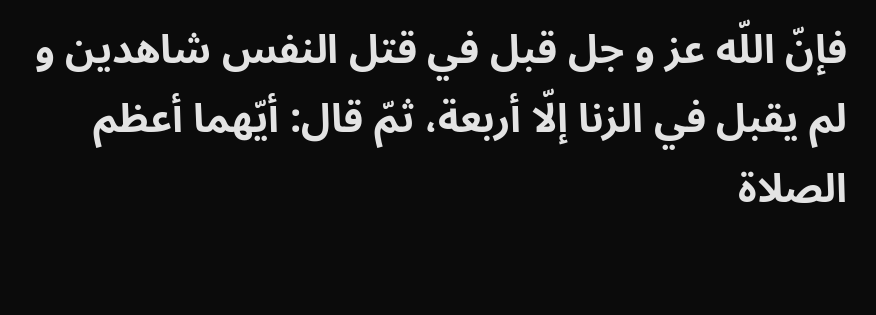فإنّ اللّه عز و جل قبل في قتل النفس شاهدين و لم يقبل في الزنا إلّا أربعة، ثمّ قال: أيّهما أعظم الصلاة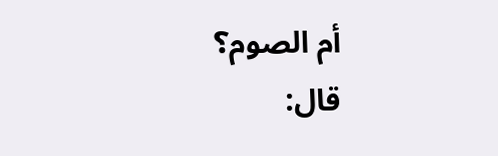أم الصوم؟
قال: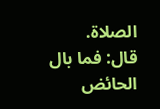الصلاة.
قال: فما بال الحائض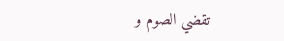تقضي الصوم و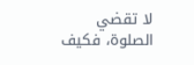لا تقضي الصلوة، فكيف